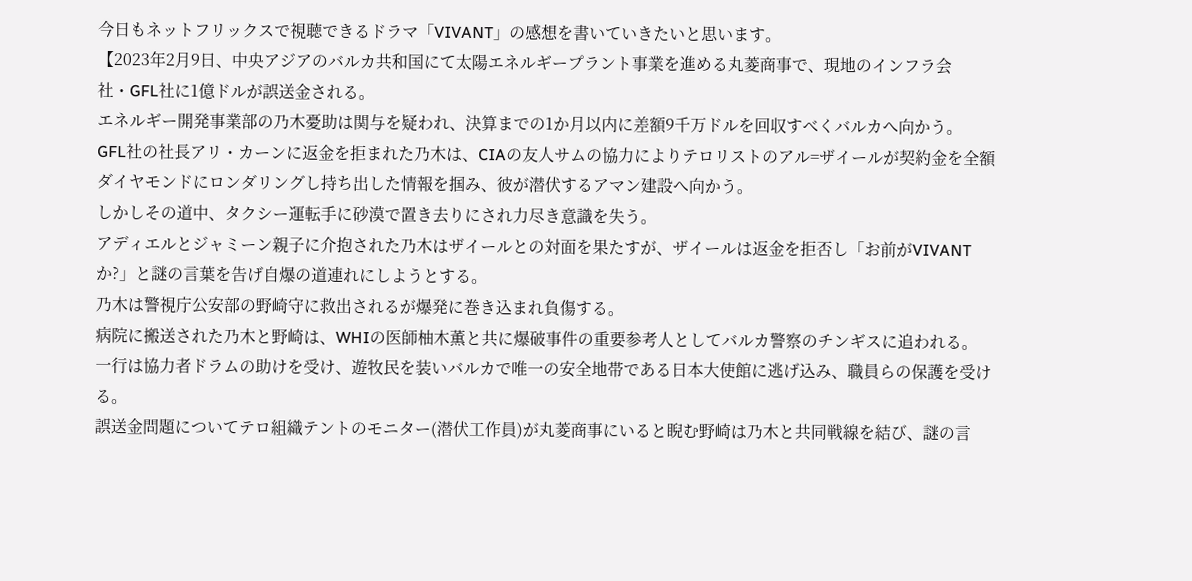今日もネットフリックスで視聴できるドラマ「VIVANT」の感想を書いていきたいと思います。
【2023年2月9日、中央アジアのバルカ共和国にて太陽エネルギープラント事業を進める丸菱商事で、現地のインフラ会社・GFL社に1億ドルが誤送金される。
エネルギー開発事業部の乃木憂助は関与を疑われ、決算までの1か月以内に差額9千万ドルを回収すべくバルカへ向かう。
GFL社の社長アリ・カーンに返金を拒まれた乃木は、CIAの友人サムの協力によりテロリストのアル=ザイールが契約金を全額ダイヤモンドにロンダリングし持ち出した情報を掴み、彼が潜伏するアマン建設へ向かう。
しかしその道中、タクシー運転手に砂漠で置き去りにされ力尽き意識を失う。
アディエルとジャミーン親子に介抱された乃木はザイールとの対面を果たすが、ザイールは返金を拒否し「お前がVIVANTか?」と謎の言葉を告げ自爆の道連れにしようとする。
乃木は警視庁公安部の野崎守に救出されるが爆発に巻き込まれ負傷する。
病院に搬送された乃木と野崎は、WHIの医師柚木薫と共に爆破事件の重要参考人としてバルカ警察のチンギスに追われる。
一行は協力者ドラムの助けを受け、遊牧民を装いバルカで唯一の安全地帯である日本大使館に逃げ込み、職員らの保護を受ける。
誤送金問題についてテロ組織テントのモニター(潜伏工作員)が丸菱商事にいると睨む野崎は乃木と共同戦線を結び、謎の言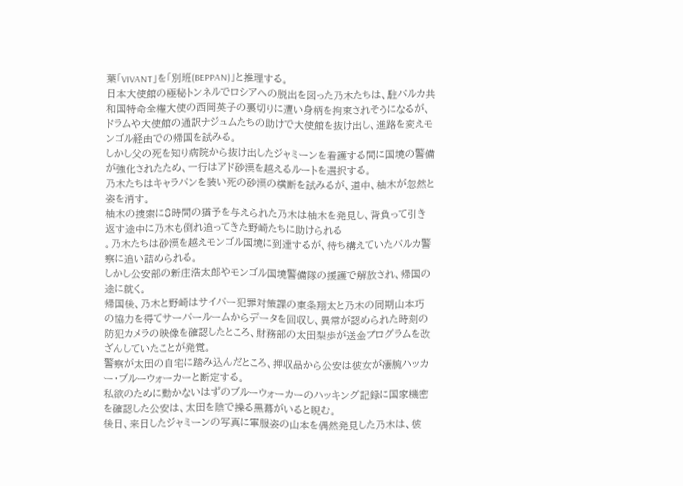葉「VIVANT」を「別班(BEPPAN)」と推理する。
日本大使館の極秘トンネルでロシアへの脱出を図った乃木たちは、駐バルカ共和国特命全権大使の西岡英子の裏切りに遭い身柄を拘束されそうになるが、ドラムや大使館の通訳ナジュムたちの助けで大使館を抜け出し、進路を変えモンゴル経由での帰国を試みる。
しかし父の死を知り病院から抜け出したジャミーンを看護する間に国境の警備が強化されたため、一行はアド砂漠を越えるルートを選択する。
乃木たちはキャラバンを装い死の砂漠の横断を試みるが、道中、柚木が忽然と姿を消す。
柚木の捜索に8時間の猶予を与えられた乃木は柚木を発見し、背負って引き返す途中に乃木も倒れ追ってきた野崎たちに助けられる
。乃木たちは砂漠を越えモンゴル国境に到達するが、待ち構えていたバルカ警察に追い詰められる。
しかし公安部の新庄浩太郎やモンゴル国境警備隊の援護で解放され、帰国の途に就く。
帰国後、乃木と野崎はサイバー犯罪対策課の東条翔太と乃木の同期山本巧の協力を得てサーバールームからデータを回収し、異常が認められた時刻の防犯カメラの映像を確認したところ、財務部の太田梨歩が送金プログラムを改ざんしていたことが発覚。
警察が太田の自宅に踏み込んだところ、押収品から公安は彼女が凄腕ハッカー・ブルーウォーカーと断定する。
私欲のために動かないはずのブルーウォーカーのハッキング記録に国家機密を確認した公安は、太田を陰で操る黒幕がいると睨む。
後日、来日したジャミーンの写真に軍服姿の山本を偶然発見した乃木は、彼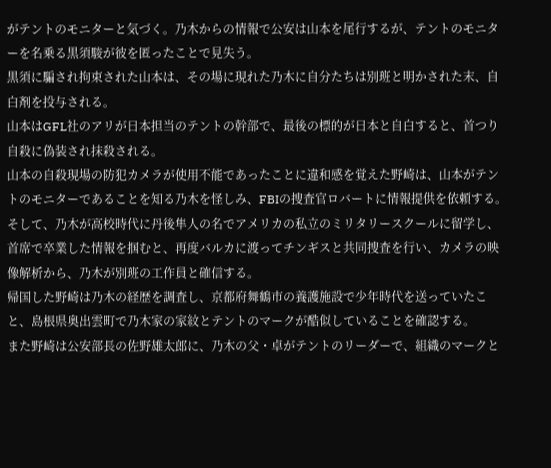がテントのモニターと気づく。乃木からの情報で公安は山本を尾行するが、テントのモニターを名乗る黒須駿が彼を匿ったことで見失う。
黒須に騙され拘束された山本は、その場に現れた乃木に自分たちは別班と明かされた末、自白剤を投与される。
山本はGFL社のアリが日本担当のテントの幹部で、最後の標的が日本と自白すると、首つり自殺に偽装され抹殺される。
山本の自殺現場の防犯カメラが使用不能であったことに違和感を覚えた野崎は、山本がテントのモニターであることを知る乃木を怪しみ、FBIの捜査官ロバートに情報提供を依頼する。
そして、乃木が高校時代に丹後隼人の名でアメリカの私立のミリタリースクールに留学し、首席で卒業した情報を掴むと、再度バルカに渡ってチンギスと共同捜査を行い、カメラの映像解析から、乃木が別班の工作員と確信する。
帰国した野崎は乃木の経歴を調査し、京都府舞鶴市の養護施設で少年時代を送っていたこと、島根県奥出雲町で乃木家の家紋とテントのマークが酷似していることを確認する。
また野崎は公安部長の佐野雄太郎に、乃木の父・卓がテントのリーダーで、組織のマークと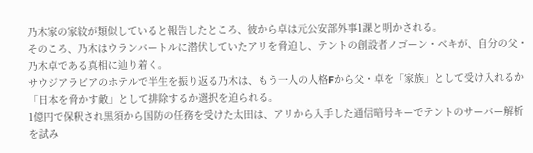乃木家の家紋が類似していると報告したところ、彼から卓は元公安部外事1課と明かされる。
そのころ、乃木はウランバートルに潜伏していたアリを脅迫し、テントの創設者ノゴーン・ベキが、自分の父・乃木卓である真相に辿り着く。
サウジアラビアのホテルで半生を振り返る乃木は、もう一人の人格Fから父・卓を「家族」として受け入れるか「日本を脅かす敵」として排除するか選択を迫られる。
1億円で保釈され黒須から国防の任務を受けた太田は、アリから入手した通信暗号キーでテントのサーバー解析を試み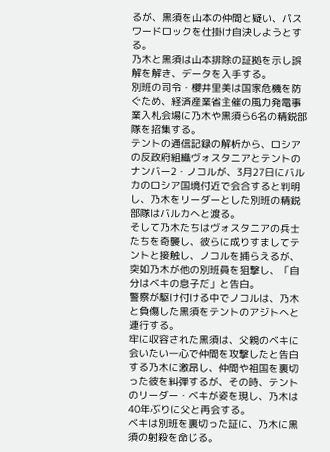るが、黒須を山本の仲間と疑い、パスワードロックを仕掛け自決しようとする。
乃木と黒須は山本排除の証拠を示し誤解を解き、データを入手する。
別班の司令・櫻井里美は国家危機を防ぐため、経済産業省主催の風力発電事業入札会場に乃木や黒須ら6名の精鋭部隊を招集する。
テントの通信記録の解析から、ロシアの反政府組織ヴォスタニアとテントのナンバー2・ノコルが、3月27日にバルカのロシア国境付近で会合すると判明し、乃木をリーダーとした別班の精鋭部隊はバルカへと渡る。
そして乃木たちはヴォスタニアの兵士たちを奇襲し、彼らに成りすましてテントと接触し、ノコルを捕らえるが、突如乃木が他の別班員を狙撃し、「自分はベキの息子だ」と告白。
警察が駆け付ける中でノコルは、乃木と負傷した黒須をテントのアジトへと連行する。
牢に収容された黒須は、父親のベキに会いたい一心で仲間を攻撃したと告白する乃木に激昂し、仲間や祖国を裏切った彼を糾弾するが、その時、テントのリーダー・ベキが姿を現し、乃木は40年ぶりに父と再会する。
ベキは別班を裏切った証に、乃木に黒須の射殺を命じる。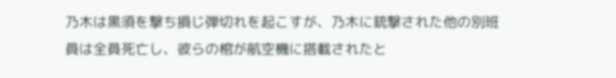乃木は黒須を撃ち損じ弾切れを起こすが、乃木に銃撃された他の別班員は全員死亡し、彼らの棺が航空機に搭載されたと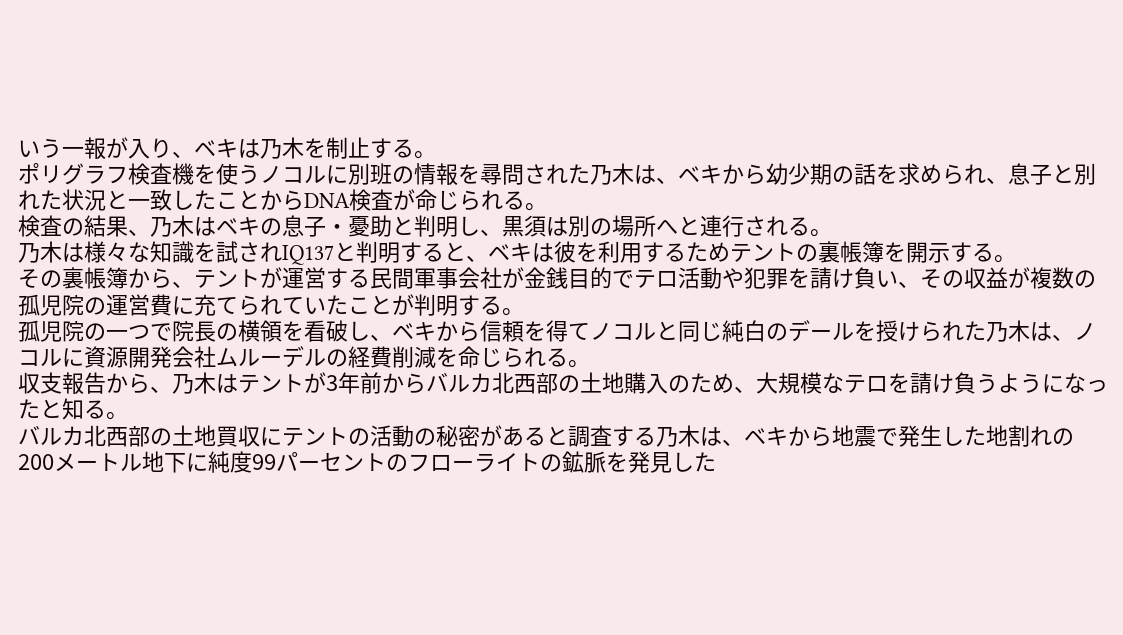いう一報が入り、ベキは乃木を制止する。
ポリグラフ検査機を使うノコルに別班の情報を尋問された乃木は、ベキから幼少期の話を求められ、息子と別れた状況と一致したことからDNA検査が命じられる。
検査の結果、乃木はベキの息子・憂助と判明し、黒須は別の場所へと連行される。
乃木は様々な知識を試されIQ137と判明すると、ベキは彼を利用するためテントの裏帳簿を開示する。
その裏帳簿から、テントが運営する民間軍事会社が金銭目的でテロ活動や犯罪を請け負い、その収益が複数の孤児院の運営費に充てられていたことが判明する。
孤児院の一つで院長の横領を看破し、ベキから信頼を得てノコルと同じ純白のデールを授けられた乃木は、ノコルに資源開発会社ムルーデルの経費削減を命じられる。
収支報告から、乃木はテントが3年前からバルカ北西部の土地購入のため、大規模なテロを請け負うようになったと知る。
バルカ北西部の土地買収にテントの活動の秘密があると調査する乃木は、ベキから地震で発生した地割れの200メートル地下に純度99パーセントのフローライトの鉱脈を発見した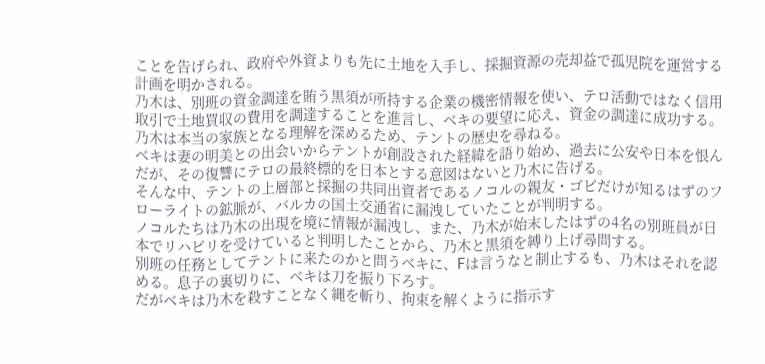ことを告げられ、政府や外資よりも先に土地を入手し、採掘資源の売却益で孤児院を運営する計画を明かされる。
乃木は、別班の資金調達を賄う黒須が所持する企業の機密情報を使い、テロ活動ではなく信用取引で土地買収の費用を調達することを進言し、ベキの要望に応え、資金の調達に成功する。
乃木は本当の家族となる理解を深めるため、テントの歴史を尋ねる。
ベキは妻の明美との出会いからテントが創設された経緯を語り始め、過去に公安や日本を恨んだが、その復讐にテロの最終標的を日本とする意図はないと乃木に告げる。
そんな中、テントの上層部と採掘の共同出資者であるノコルの親友・ゴビだけが知るはずのフローライトの鉱脈が、バルカの国土交通省に漏洩していたことが判明する。
ノコルたちは乃木の出現を境に情報が漏洩し、また、乃木が始末したはずの4名の別班員が日本でリハビリを受けていると判明したことから、乃木と黒須を縛り上げ尋問する。
別班の任務としてテントに来たのかと問うベキに、Fは言うなと制止するも、乃木はそれを認める。息子の裏切りに、ベキは刀を振り下ろす。
だがベキは乃木を殺すことなく縄を斬り、拘束を解くように指示す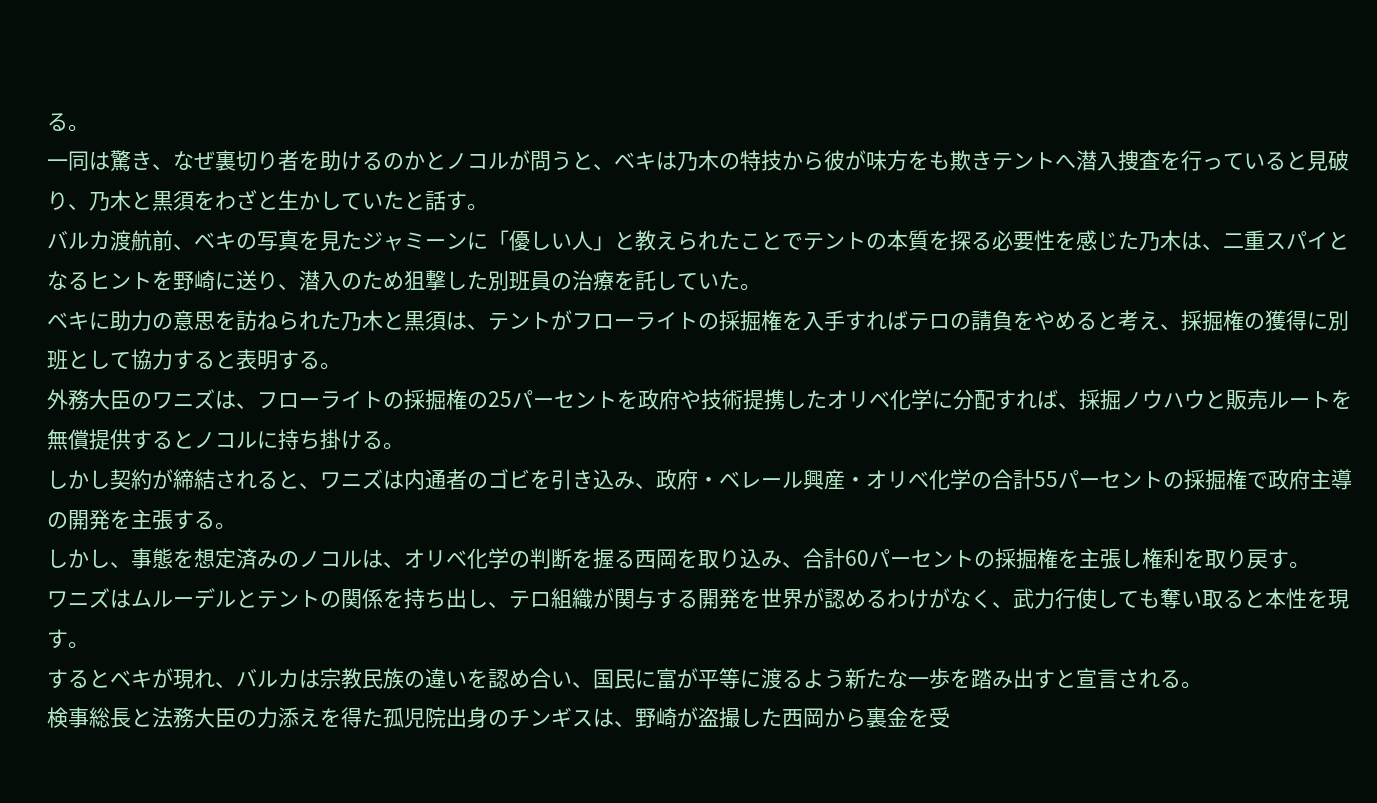る。
一同は驚き、なぜ裏切り者を助けるのかとノコルが問うと、ベキは乃木の特技から彼が味方をも欺きテントへ潜入捜査を行っていると見破り、乃木と黒須をわざと生かしていたと話す。
バルカ渡航前、ベキの写真を見たジャミーンに「優しい人」と教えられたことでテントの本質を探る必要性を感じた乃木は、二重スパイとなるヒントを野崎に送り、潜入のため狙撃した別班員の治療を託していた。
ベキに助力の意思を訪ねられた乃木と黒須は、テントがフローライトの採掘権を入手すればテロの請負をやめると考え、採掘権の獲得に別班として協力すると表明する。
外務大臣のワニズは、フローライトの採掘権の25パーセントを政府や技術提携したオリベ化学に分配すれば、採掘ノウハウと販売ルートを無償提供するとノコルに持ち掛ける。
しかし契約が締結されると、ワニズは内通者のゴビを引き込み、政府・ベレール興産・オリベ化学の合計55パーセントの採掘権で政府主導の開発を主張する。
しかし、事態を想定済みのノコルは、オリベ化学の判断を握る西岡を取り込み、合計60パーセントの採掘権を主張し権利を取り戻す。
ワニズはムルーデルとテントの関係を持ち出し、テロ組織が関与する開発を世界が認めるわけがなく、武力行使しても奪い取ると本性を現す。
するとベキが現れ、バルカは宗教民族の違いを認め合い、国民に富が平等に渡るよう新たな一歩を踏み出すと宣言される。
検事総長と法務大臣の力添えを得た孤児院出身のチンギスは、野崎が盗撮した西岡から裏金を受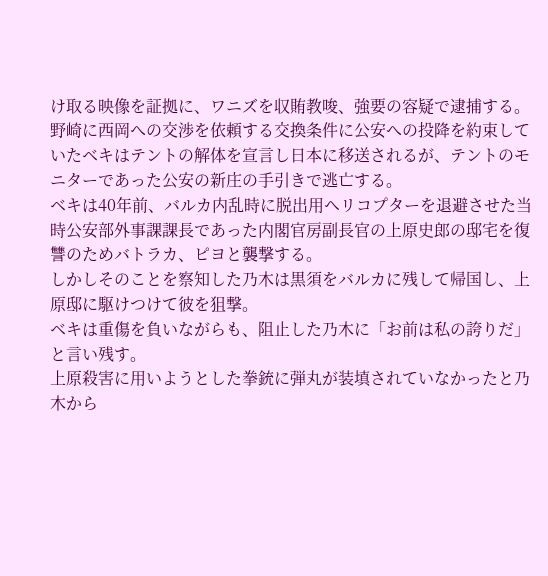け取る映像を証拠に、ワニズを収賄教唆、強要の容疑で逮捕する。
野崎に西岡への交渉を依頼する交換条件に公安への投降を約束していたベキはテントの解体を宣言し日本に移送されるが、テントのモニターであった公安の新庄の手引きで逃亡する。
ベキは40年前、バルカ内乱時に脱出用ヘリコプターを退避させた当時公安部外事課課長であった内閣官房副長官の上原史郎の邸宅を復讐のためバトラカ、ピヨと襲撃する。
しかしそのことを察知した乃木は黒須をバルカに残して帰国し、上原邸に駆けつけて彼を狙撃。
ベキは重傷を負いながらも、阻止した乃木に「お前は私の誇りだ」と言い残す。
上原殺害に用いようとした拳銃に弾丸が装填されていなかったと乃木から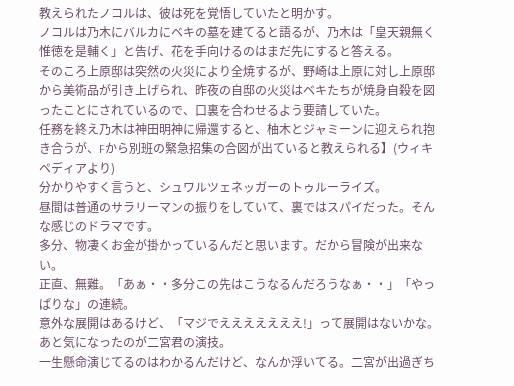教えられたノコルは、彼は死を覚悟していたと明かす。
ノコルは乃木にバルカにベキの墓を建てると語るが、乃木は「皇天親無く惟徳を是輔く」と告げ、花を手向けるのはまだ先にすると答える。
そのころ上原邸は突然の火災により全焼するが、野崎は上原に対し上原邸から美術品が引き上げられ、昨夜の自邸の火災はベキたちが焼身自殺を図ったことにされているので、口裏を合わせるよう要請していた。
任務を終え乃木は神田明神に帰還すると、柚木とジャミーンに迎えられ抱き合うが、Fから別班の緊急招集の合図が出ていると教えられる】(ウィキペディアより)
分かりやすく言うと、シュワルツェネッガーのトゥルーライズ。
昼間は普通のサラリーマンの振りをしていて、裏ではスパイだった。そんな感じのドラマです。
多分、物凄くお金が掛かっているんだと思います。だから冒険が出来ない。
正直、無難。「あぁ・・多分この先はこうなるんだろうなぁ・・」「やっぱりな」の連続。
意外な展開はあるけど、「マジでえええええええ!」って展開はないかな。
あと気になったのが二宮君の演技。
一生懸命演じてるのはわかるんだけど、なんか浮いてる。二宮が出過ぎち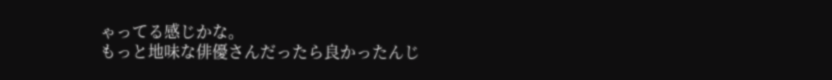ゃってる感じかな。
もっと地味な俳優さんだったら良かったんじ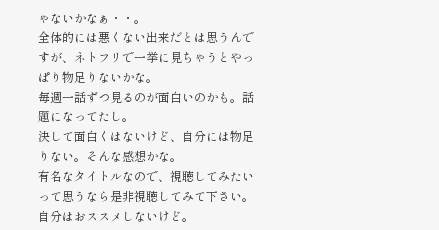ゃないかなぁ・・。
全体的には悪くない出来だとは思うんですが、ネトフリで一挙に見ちゃうとやっぱり物足りないかな。
毎週一話ずつ見るのが面白いのかも。話題になってたし。
決して面白くはないけど、自分には物足りない。そんな感想かな。
有名なタイトルなので、視聴してみたいって思うなら是非視聴してみて下さい。自分はおススメしないけど。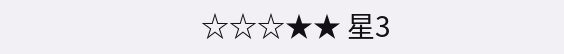☆☆☆★★ 星3